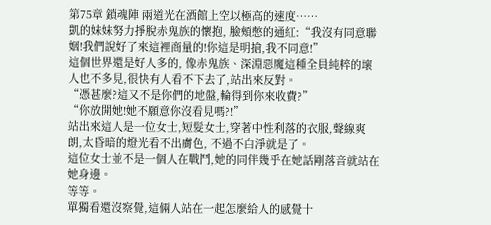第75章 鎖魂陣 兩道光在酒館上空以極高的速度……
凱的妹妹努力掙脫赤鬼族的懷抱, 臉頰憋的通紅:“我沒有同意聯姻!我們說好了來這裡商量的!你這是明搶,我不同意!”
這個世界還是好人多的, 像赤鬼族、深淵惡魔這種全員純粹的壞人也不多見,很快有人看不下去了,站出來反對。
“憑甚麼?這又不是你們的地盤,輪得到你來收費?”
“你放開她!她不願意你沒看見嗎?!”
站出來這人是一位女士,短髮女士,穿著中性利落的衣服,聲線爽朗,太昏暗的燈光看不出膚色, 不過不白淨就是了。
這位女士並不是一個人在戰鬥,她的同伴幾乎在她話剛落音就站在她身邊。
等等。
單獨看還沒察覺,這倆人站在一起怎麼給人的感覺十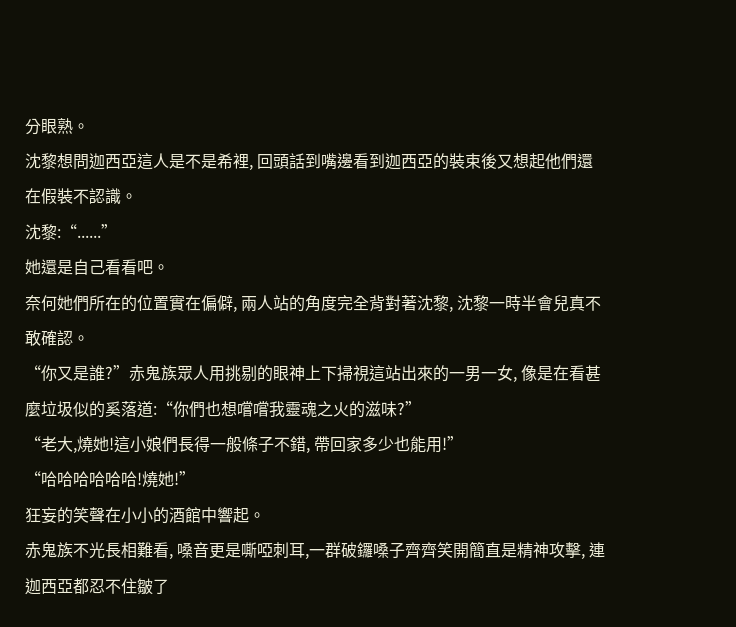分眼熟。
沈黎想問迦西亞這人是不是希裡, 回頭話到嘴邊看到迦西亞的裝束後又想起他們還在假裝不認識。
沈黎:“......”
她還是自己看看吧。
奈何她們所在的位置實在偏僻, 兩人站的角度完全背對著沈黎, 沈黎一時半會兒真不敢確認。
“你又是誰?”赤鬼族眾人用挑剔的眼神上下掃視這站出來的一男一女, 像是在看甚麼垃圾似的奚落道:“你們也想嚐嚐我靈魂之火的滋味?”
“老大,燒她!這小娘們長得一般條子不錯, 帶回家多少也能用!”
“哈哈哈哈哈哈!燒她!”
狂妄的笑聲在小小的酒館中響起。
赤鬼族不光長相難看, 嗓音更是嘶啞刺耳,一群破鑼嗓子齊齊笑開簡直是精神攻擊, 連迦西亞都忍不住皺了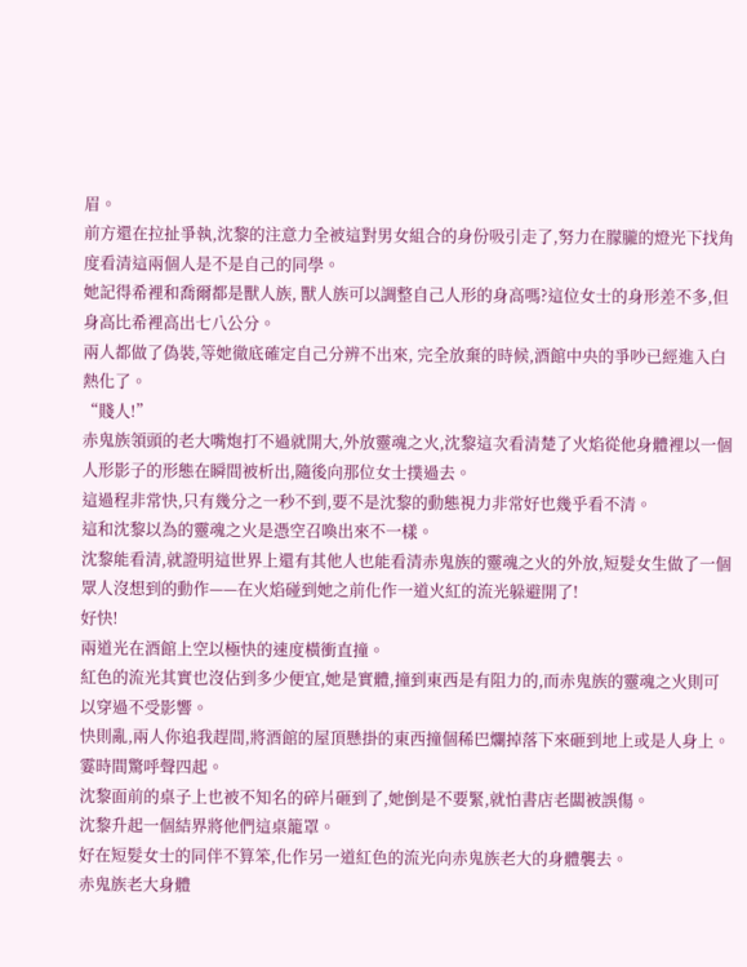眉。
前方還在拉扯爭執,沈黎的注意力全被這對男女組合的身份吸引走了,努力在朦朧的燈光下找角度看清這兩個人是不是自己的同學。
她記得希裡和喬爾都是獸人族, 獸人族可以調整自己人形的身高嗎?這位女士的身形差不多,但身高比希裡高出七八公分。
兩人都做了偽裝,等她徹底確定自己分辨不出來, 完全放棄的時候,酒館中央的爭吵已經進入白熱化了。
“賤人!”
赤鬼族領頭的老大嘴炮打不過就開大,外放靈魂之火,沈黎這次看清楚了火焰從他身體裡以一個人形影子的形態在瞬間被析出,隨後向那位女士撲過去。
這過程非常快,只有幾分之一秒不到,要不是沈黎的動態視力非常好也幾乎看不清。
這和沈黎以為的靈魂之火是憑空召喚出來不一樣。
沈黎能看清,就證明這世界上還有其他人也能看清赤鬼族的靈魂之火的外放,短髮女生做了一個眾人沒想到的動作——在火焰碰到她之前化作一道火紅的流光躲避開了!
好快!
兩道光在酒館上空以極快的速度橫衝直撞。
紅色的流光其實也沒佔到多少便宜,她是實體,撞到東西是有阻力的,而赤鬼族的靈魂之火則可以穿過不受影響。
快則亂,兩人你追我趕間,將酒館的屋頂懸掛的東西撞個稀巴爛掉落下來砸到地上或是人身上。
霎時間驚呼聲四起。
沈黎面前的桌子上也被不知名的碎片砸到了,她倒是不要緊,就怕書店老闆被誤傷。
沈黎升起一個結界將他們這桌籠罩。
好在短髮女士的同伴不算笨,化作另一道紅色的流光向赤鬼族老大的身體襲去。
赤鬼族老大身體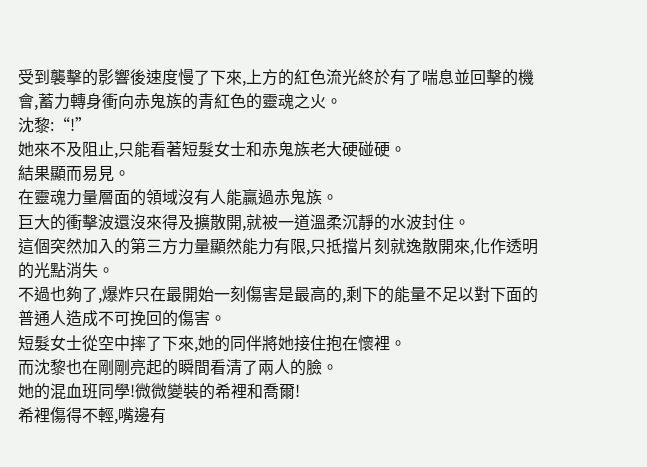受到襲擊的影響後速度慢了下來,上方的紅色流光終於有了喘息並回擊的機會,蓄力轉身衝向赤鬼族的青紅色的靈魂之火。
沈黎:“!”
她來不及阻止,只能看著短髮女士和赤鬼族老大硬碰硬。
結果顯而易見。
在靈魂力量層面的領域沒有人能贏過赤鬼族。
巨大的衝擊波還沒來得及擴散開,就被一道溫柔沉靜的水波封住。
這個突然加入的第三方力量顯然能力有限,只抵擋片刻就逸散開來,化作透明的光點消失。
不過也夠了,爆炸只在最開始一刻傷害是最高的,剩下的能量不足以對下面的普通人造成不可挽回的傷害。
短髮女士從空中摔了下來,她的同伴將她接住抱在懷裡。
而沈黎也在剛剛亮起的瞬間看清了兩人的臉。
她的混血班同學!微微變裝的希裡和喬爾!
希裡傷得不輕,嘴邊有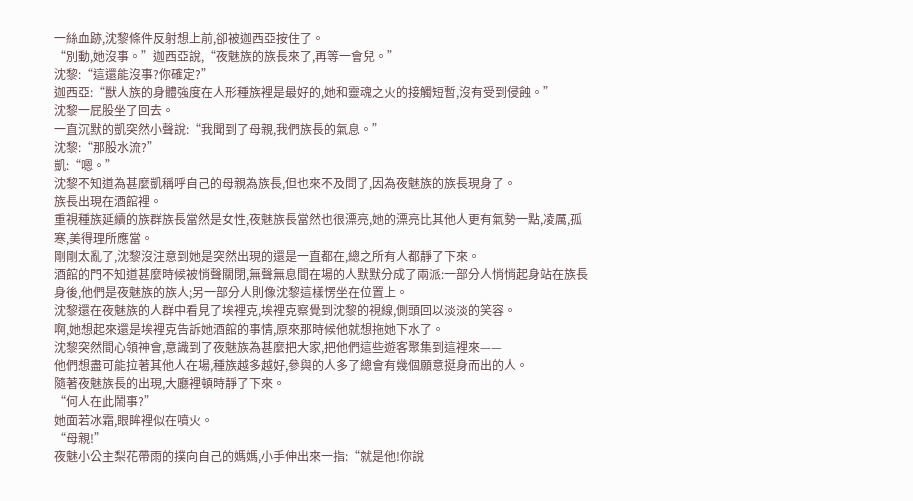一絲血跡,沈黎條件反射想上前,卻被迦西亞按住了。
“別動,她沒事。”迦西亞說,“夜魅族的族長來了,再等一會兒。”
沈黎:“這還能沒事?你確定?”
迦西亞:“獸人族的身體強度在人形種族裡是最好的,她和靈魂之火的接觸短暫,沒有受到侵蝕。”
沈黎一屁股坐了回去。
一直沉默的凱突然小聲說:“我聞到了母親,我們族長的氣息。”
沈黎:“那股水流?”
凱:“嗯。”
沈黎不知道為甚麼凱稱呼自己的母親為族長,但也來不及問了,因為夜魅族的族長現身了。
族長出現在酒館裡。
重視種族延續的族群族長當然是女性,夜魅族長當然也很漂亮,她的漂亮比其他人更有氣勢一點,凌厲,孤寒,美得理所應當。
剛剛太亂了,沈黎沒注意到她是突然出現的還是一直都在,總之所有人都靜了下來。
酒館的門不知道甚麼時候被悄聲關閉,無聲無息間在場的人默默分成了兩派:一部分人悄悄起身站在族長身後,他們是夜魅族的族人;另一部分人則像沈黎這樣愣坐在位置上。
沈黎還在夜魅族的人群中看見了埃裡克,埃裡克察覺到沈黎的視線,側頭回以淡淡的笑容。
啊,她想起來還是埃裡克告訴她酒館的事情,原來那時候他就想拖她下水了。
沈黎突然間心領神會,意識到了夜魅族為甚麼把大家,把他們這些遊客聚集到這裡來——
他們想盡可能拉著其他人在場,種族越多越好,參與的人多了總會有幾個願意挺身而出的人。
隨著夜魅族長的出現,大廳裡頓時靜了下來。
“何人在此鬧事?”
她面若冰霜,眼眸裡似在噴火。
“母親!”
夜魅小公主梨花帶雨的撲向自己的媽媽,小手伸出來一指:“就是他!你說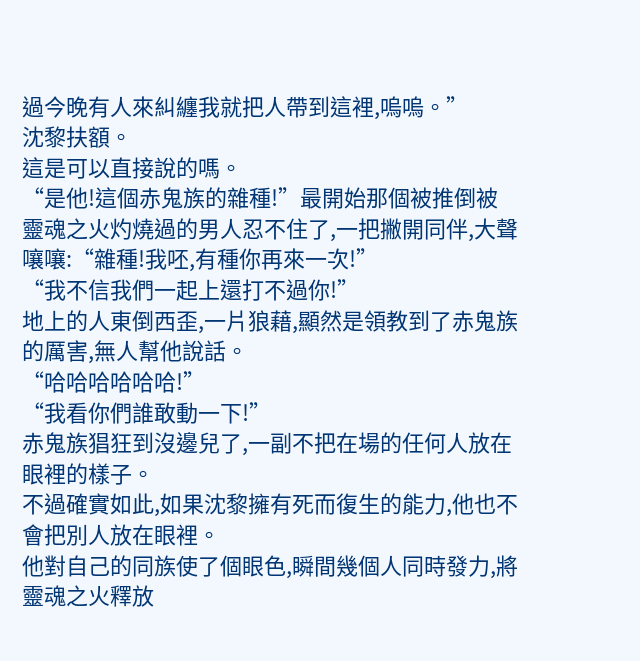過今晚有人來糾纏我就把人帶到這裡,嗚嗚。”
沈黎扶額。
這是可以直接說的嗎。
“是他!這個赤鬼族的雜種!”最開始那個被推倒被靈魂之火灼燒過的男人忍不住了,一把撇開同伴,大聲嚷嚷:“雜種!我呸,有種你再來一次!”
“我不信我們一起上還打不過你!”
地上的人東倒西歪,一片狼藉,顯然是領教到了赤鬼族的厲害,無人幫他說話。
“哈哈哈哈哈哈!”
“我看你們誰敢動一下!”
赤鬼族猖狂到沒邊兒了,一副不把在場的任何人放在眼裡的樣子。
不過確實如此,如果沈黎擁有死而復生的能力,他也不會把別人放在眼裡。
他對自己的同族使了個眼色,瞬間幾個人同時發力,將靈魂之火釋放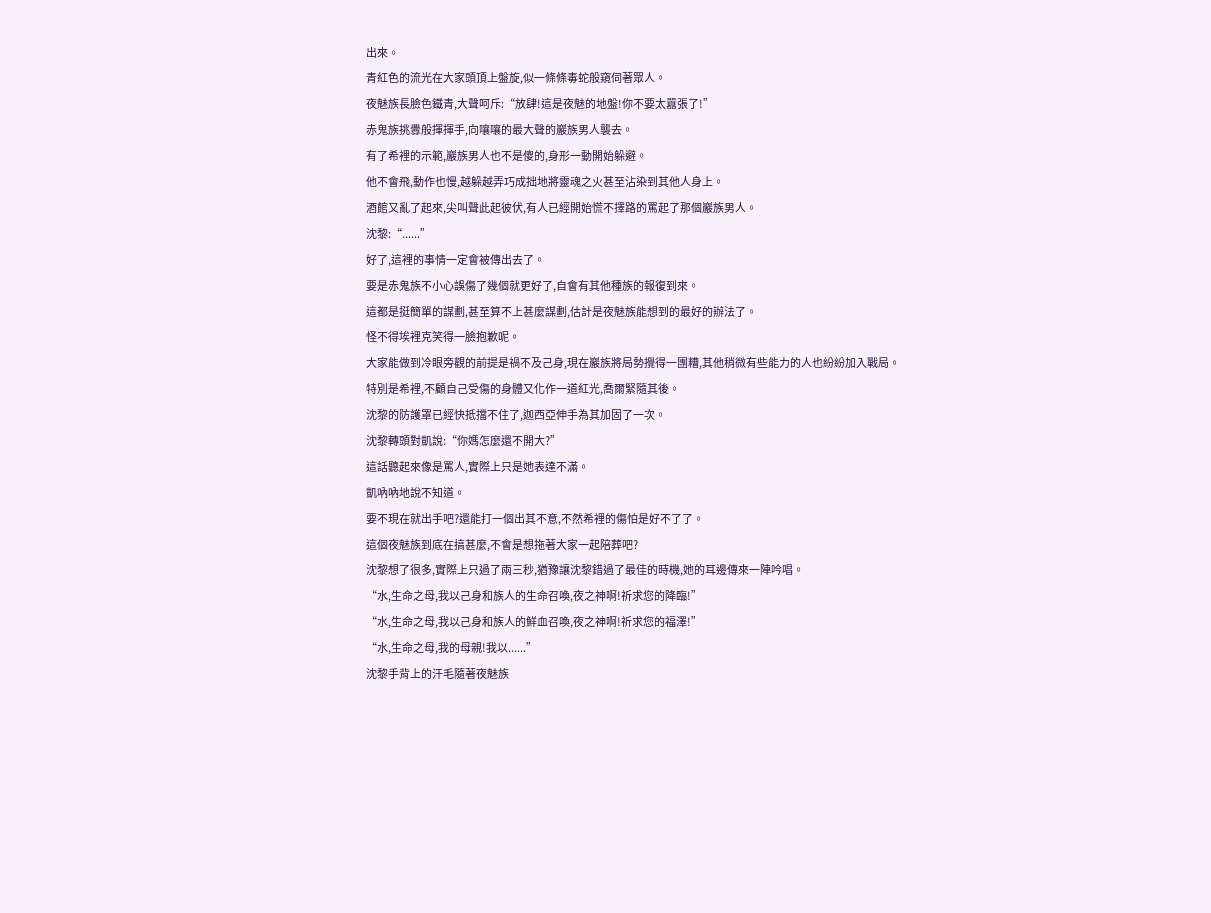出來。
青紅色的流光在大家頭頂上盤旋,似一條條毒蛇般窺伺著眾人。
夜魅族長臉色鐵青,大聲呵斥:“放肆!這是夜魅的地盤!你不要太囂張了!”
赤鬼族挑釁般揮揮手,向嚷嚷的最大聲的巖族男人襲去。
有了希裡的示範,巖族男人也不是傻的,身形一動開始躲避。
他不會飛,動作也慢,越躲越弄巧成拙地將靈魂之火甚至沾染到其他人身上。
酒館又亂了起來,尖叫聲此起彼伏,有人已經開始慌不擇路的罵起了那個巖族男人。
沈黎:“......”
好了,這裡的事情一定會被傳出去了。
要是赤鬼族不小心誤傷了幾個就更好了,自會有其他種族的報復到來。
這都是挺簡單的謀劃,甚至算不上甚麼謀劃,估計是夜魅族能想到的最好的辦法了。
怪不得埃裡克笑得一臉抱歉呢。
大家能做到冷眼旁觀的前提是禍不及己身,現在巖族將局勢攪得一團糟,其他稍微有些能力的人也紛紛加入戰局。
特別是希裡,不顧自己受傷的身體又化作一道紅光,喬爾緊隨其後。
沈黎的防護罩已經快抵擋不住了,迦西亞伸手為其加固了一次。
沈黎轉頭對凱說:“你媽怎麼還不開大?”
這話聽起來像是罵人,實際上只是她表達不滿。
凱吶吶地說不知道。
要不現在就出手吧?還能打一個出其不意,不然希裡的傷怕是好不了了。
這個夜魅族到底在搞甚麼,不會是想拖著大家一起陪葬吧?
沈黎想了很多,實際上只過了兩三秒,猶豫讓沈黎錯過了最佳的時機,她的耳邊傳來一陣吟唱。
“水,生命之母,我以己身和族人的生命召喚,夜之神啊!祈求您的降臨!”
“水,生命之母,我以己身和族人的鮮血召喚,夜之神啊!祈求您的福澤!”
“水,生命之母,我的母親!我以......”
沈黎手背上的汗毛隨著夜魅族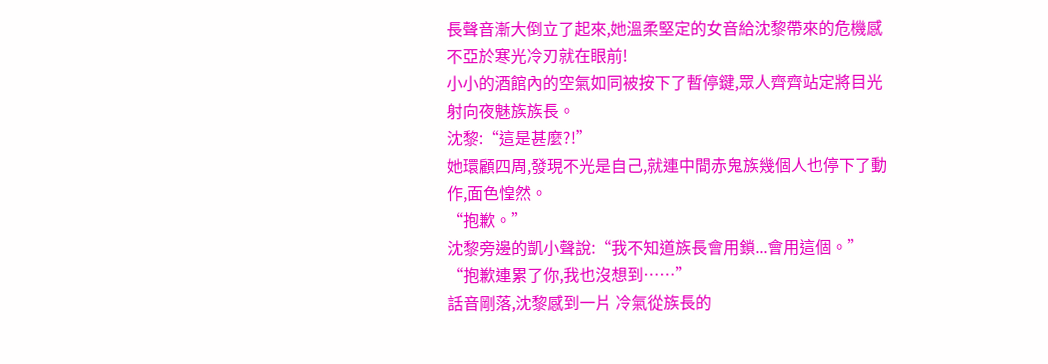長聲音漸大倒立了起來,她溫柔堅定的女音給沈黎帶來的危機感不亞於寒光冷刃就在眼前!
小小的酒館內的空氣如同被按下了暫停鍵,眾人齊齊站定將目光射向夜魅族族長。
沈黎:“這是甚麼?!”
她環顧四周,發現不光是自己,就連中間赤鬼族幾個人也停下了動作,面色惶然。
“抱歉。”
沈黎旁邊的凱小聲說:“我不知道族長會用鎖...會用這個。”
“抱歉連累了你,我也沒想到……”
話音剛落,沈黎感到一片 冷氣從族長的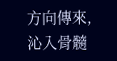方向傳來,沁入骨髓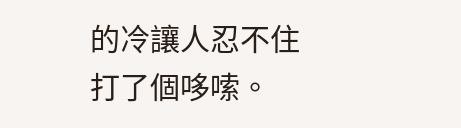的冷讓人忍不住打了個哆嗦。